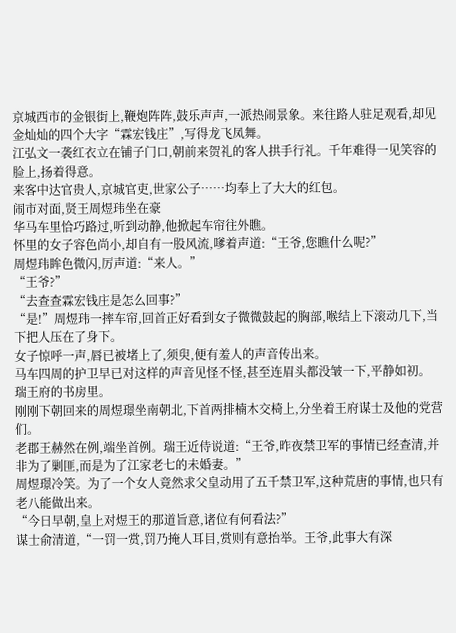京城西市的金银街上,鞭炮阵阵,鼓乐声声,一派热闹景象。来往路人驻足观看,却见金灿灿的四个大字“霖宏钱庄”,写得龙飞凤舞。
江弘文一袭红衣立在铺子门口,朝前来贺礼的客人拱手行礼。千年难得一见笑容的脸上,扬着得意。
来客中达官贵人,京城官吏,世家公子……均奉上了大大的红包。
闹市对面,贤王周煜玮坐在豪
华马车里恰巧路过,听到动静,他掀起车帘往外瞧。
怀里的女子容色尚小,却自有一股风流,嗲着声道:“王爷,您瞧什么呢?”
周煜玮眸色微闪,厉声道:“来人。”
“王爷?”
“去查查霖宏钱庄是怎么回事?”
“是!”周煜玮一摔车帘,回首正好看到女子微微鼓起的胸部,喉结上下滚动几下,当下把人压在了身下。
女子惊呼一声,唇已被堵上了,须臾,便有羞人的声音传出来。
马车四周的护卫早已对这样的声音见怪不怪,甚至连眉头都没皱一下,平静如初。
瑞王府的书房里。
刚刚下朝回来的周煜璟坐南朝北,下首两排楠木交椅上,分坐着王府谋士及他的党营们。
老郡王赫然在例,端坐首例。瑞王近侍说道:“王爷,昨夜禁卫军的事情已经查清,并非为了剿匪,而是为了江家老七的未婚妻。”
周煜璟冷笑。为了一个女人竟然求父皇动用了五千禁卫军,这种荒唐的事情,也只有老八能做出来。
“今日早朝,皇上对煜王的那道旨意,诸位有何看法?”
谋士俞清道,“一罚一赏,罚乃掩人耳目,赏则有意抬举。王爷,此事大有深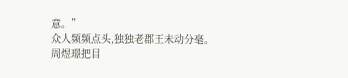意。”
众人频频点头,独独老郡王未动分毫。
周煜璟把目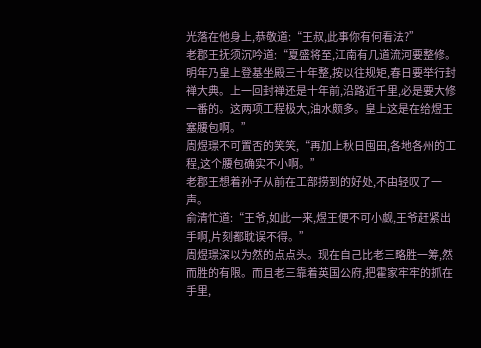光落在他身上,恭敬道:“王叔,此事你有何看法?”
老郡王抚须沉吟道:“夏盛将至,江南有几道流河要整修。明年乃皇上登基坐殿三十年整,按以往规矩,春日要举行封禅大典。上一回封禅还是十年前,沿路近千里,必是要大修一番的。这两项工程极大,油水颇多。皇上这是在给煜王塞腰包啊。”
周煜璟不可置否的笑笑,“再加上秋日囤田,各地各州的工程,这个腰包确实不小啊。”
老郡王想着孙子从前在工部捞到的好处,不由轻叹了一声。
俞清忙道:“王爷,如此一来,煜王便不可小觑,王爷赶紧出手啊,片刻都耽误不得。”
周煜璟深以为然的点点头。现在自己比老三略胜一筹,然而胜的有限。而且老三靠着英国公府,把霍家牢牢的抓在手里,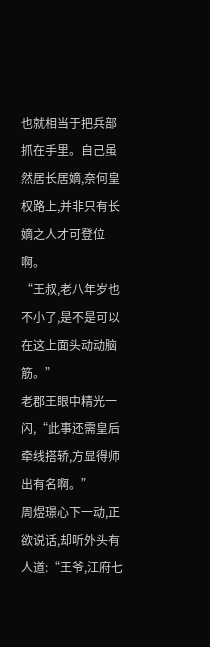也就相当于把兵部抓在手里。自己虽然居长居嫡,奈何皇权路上,并非只有长嫡之人才可登位啊。
“王叔,老八年岁也不小了,是不是可以在这上面头动动脑筋。”
老郡王眼中精光一闪,“此事还需皇后牵线搭轿,方显得师出有名啊。”
周煜璟心下一动,正欲说话,却听外头有人道:“王爷,江府七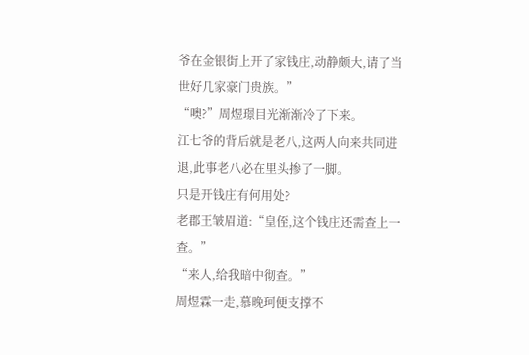爷在金银街上开了家钱庄,动静颇大,请了当世好几家豪门贵族。”
“噢?”周煜璟目光渐渐冷了下来。
江七爷的背后就是老八,这两人向来共同进退,此事老八必在里头掺了一脚。
只是开钱庄有何用处?
老郡王皱眉道:“皇侄,这个钱庄还需查上一查。”
“来人,给我暗中彻查。”
周煜霖一走,慕晚珂便支撑不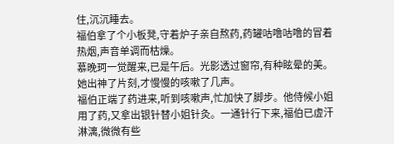住,沉沉睡去。
福伯拿了个小板凳,守着炉子亲自熬药,药罐咕噜咕噜的冒着热烟,声音单调而枯燥。
慕晚珂一觉醒来,已是午后。光影透过窗帘,有种眩晕的美。她出神了片刻,才慢慢的咳嗽了几声。
福伯正端了药进来,听到咳嗽声,忙加快了脚步。他侍候小姐用了药,又拿出银针替小姐针灸。一通针行下来,福伯已虚汗淋漓,微微有些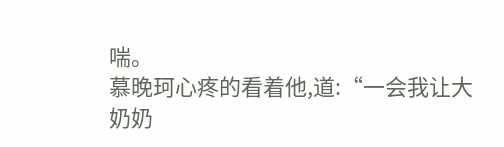喘。
慕晚珂心疼的看着他,道:“一会我让大奶奶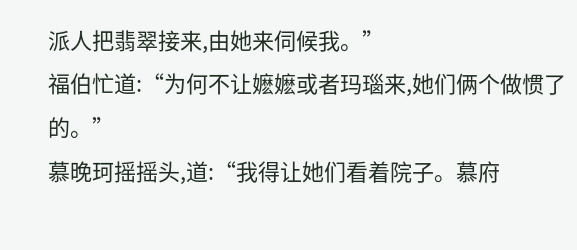派人把翡翠接来,由她来伺候我。”
福伯忙道:“为何不让嬷嬷或者玛瑙来,她们俩个做惯了的。”
慕晚珂摇摇头,道:“我得让她们看着院子。慕府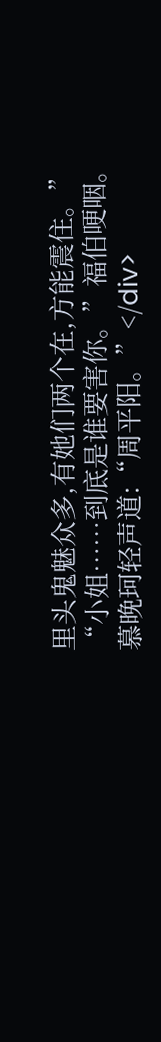里头鬼魅众多,有她们两个在,方能震住。”
“小姐……到底是谁要害你。”福伯哽咽。
慕晚珂轻声道:“周平阳。”</div>